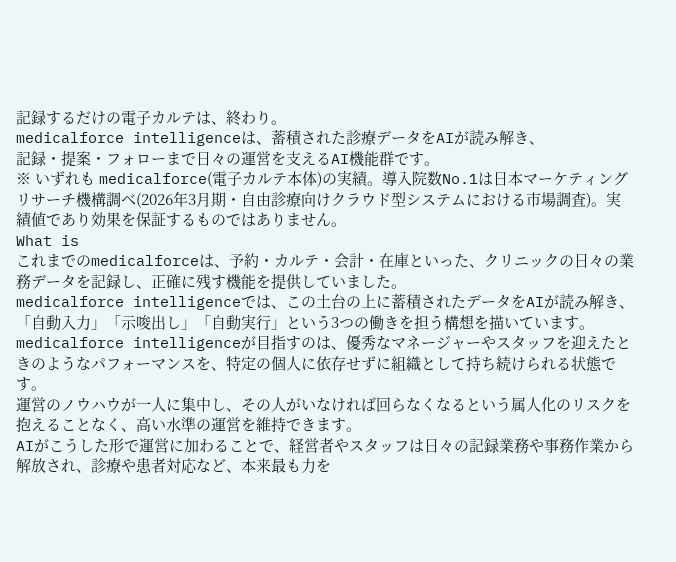記録するだけの電子カルテは、終わり。
medicalforce intelligenceは、蓄積された診療データをAIが読み解き、
記録・提案・フォローまで日々の運営を支えるAI機能群です。
※ いずれも medicalforce(電子カルテ本体)の実績。導入院数No.1は日本マーケティングリサーチ機構調べ(2026年3月期・自由診療向けクラウド型システムにおける市場調査)。実績値であり効果を保証するものではありません。
What is
これまでのmedicalforceは、予約・カルテ・会計・在庫といった、クリニックの日々の業務データを記録し、正確に残す機能を提供していました。
medicalforce intelligenceでは、この土台の上に蓄積されたデータをAIが読み解き、
「自動入力」「示唆出し」「自動実行」という3つの働きを担う構想を描いています。
medicalforce intelligenceが目指すのは、優秀なマネージャーやスタッフを迎えたときのようなパフォーマンスを、特定の個人に依存せずに組織として持ち続けられる状態です。
運営のノウハウが一人に集中し、その人がいなければ回らなくなるという属人化のリスクを抱えることなく、高い水準の運営を維持できます。
AIがこうした形で運営に加わることで、経営者やスタッフは日々の記録業務や事務作業から解放され、診療や患者対応など、本来最も力を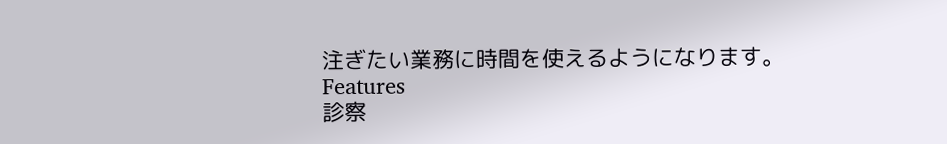注ぎたい業務に時間を使えるようになります。
Features
診察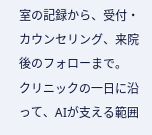室の記録から、受付・カウンセリング、来院後のフォローまで。
クリニックの一日に沿って、AIが支える範囲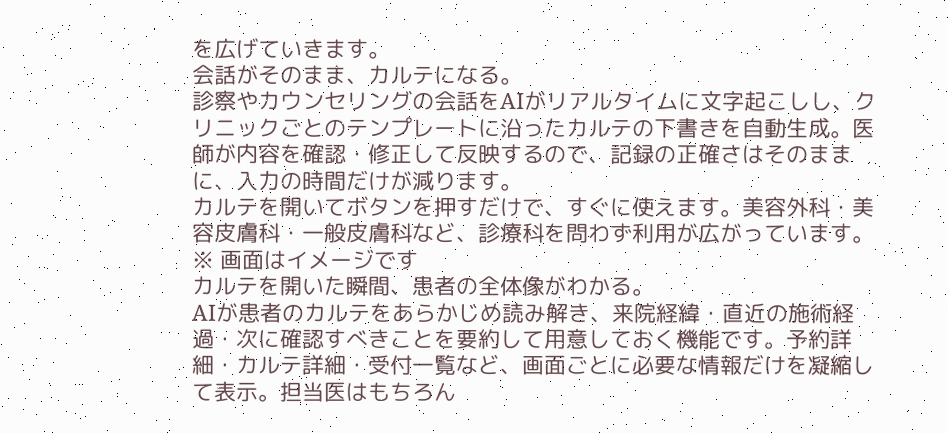を広げていきます。
会話がそのまま、カルテになる。
診察やカウンセリングの会話をAIがリアルタイムに文字起こしし、クリニックごとのテンプレートに沿ったカルテの下書きを自動生成。医師が内容を確認・修正して反映するので、記録の正確さはそのままに、入力の時間だけが減ります。
カルテを開いてボタンを押すだけで、すぐに使えます。美容外科・美容皮膚科・一般皮膚科など、診療科を問わず利用が広がっています。
※ 画面はイメージです
カルテを開いた瞬間、患者の全体像がわかる。
AIが患者のカルテをあらかじめ読み解き、来院経緯・直近の施術経過・次に確認すべきことを要約して用意しておく機能です。予約詳細・カルテ詳細・受付一覧など、画面ごとに必要な情報だけを凝縮して表示。担当医はもちろん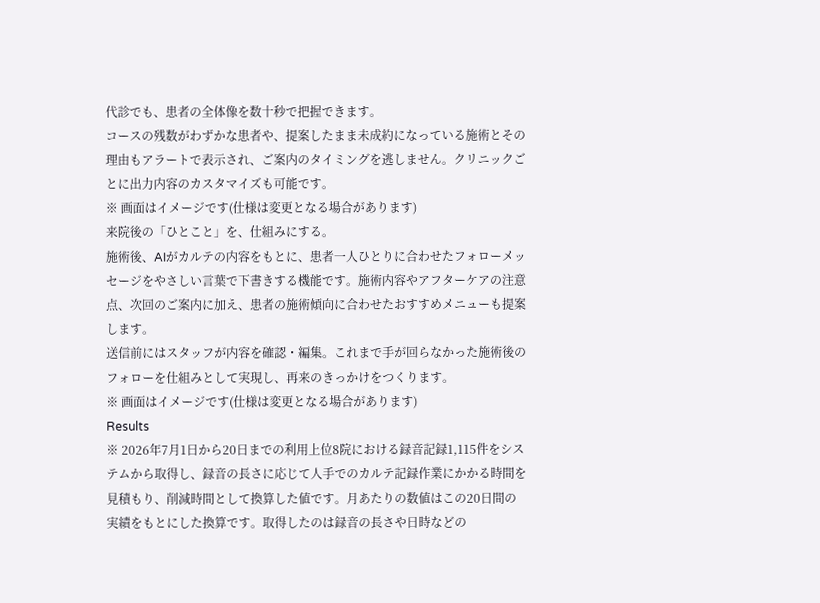代診でも、患者の全体像を数十秒で把握できます。
コースの残数がわずかな患者や、提案したまま未成約になっている施術とその理由もアラートで表示され、ご案内のタイミングを逃しません。クリニックごとに出力内容のカスタマイズも可能です。
※ 画面はイメージです(仕様は変更となる場合があります)
来院後の「ひとこと」を、仕組みにする。
施術後、AIがカルテの内容をもとに、患者一人ひとりに合わせたフォローメッセージをやさしい言葉で下書きする機能です。施術内容やアフターケアの注意点、次回のご案内に加え、患者の施術傾向に合わせたおすすめメニューも提案します。
送信前にはスタッフが内容を確認・編集。これまで手が回らなかった施術後のフォローを仕組みとして実現し、再来のきっかけをつくります。
※ 画面はイメージです(仕様は変更となる場合があります)
Results
※ 2026年7月1日から20日までの利用上位8院における録音記録1,115件をシステムから取得し、録音の長さに応じて人手でのカルテ記録作業にかかる時間を見積もり、削減時間として換算した値です。月あたりの数値はこの20日間の実績をもとにした換算です。取得したのは録音の長さや日時などの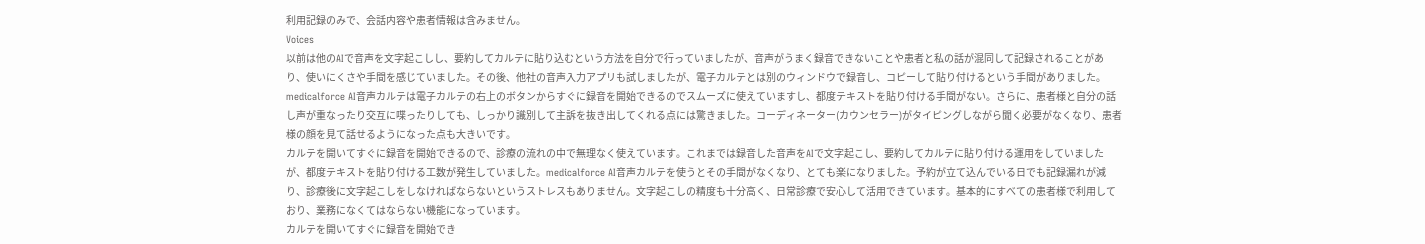利用記録のみで、会話内容や患者情報は含みません。
Voices
以前は他のAIで音声を文字起こしし、要約してカルテに貼り込むという方法を自分で行っていましたが、音声がうまく録音できないことや患者と私の話が混同して記録されることがあり、使いにくさや手間を感じていました。その後、他社の音声入力アプリも試しましたが、電子カルテとは別のウィンドウで録音し、コピーして貼り付けるという手間がありました。medicalforce AI音声カルテは電子カルテの右上のボタンからすぐに録音を開始できるのでスムーズに使えていますし、都度テキストを貼り付ける手間がない。さらに、患者様と自分の話し声が重なったり交互に喋ったりしても、しっかり識別して主訴を抜き出してくれる点には驚きました。コーディネーター(カウンセラー)がタイピングしながら聞く必要がなくなり、患者様の顔を見て話せるようになった点も大きいです。
カルテを開いてすぐに録音を開始できるので、診療の流れの中で無理なく使えています。これまでは録音した音声をAIで文字起こし、要約してカルテに貼り付ける運用をしていましたが、都度テキストを貼り付ける工数が発生していました。medicalforce AI音声カルテを使うとその手間がなくなり、とても楽になりました。予約が立て込んでいる日でも記録漏れが減り、診療後に文字起こしをしなければならないというストレスもありません。文字起こしの精度も十分高く、日常診療で安心して活用できています。基本的にすべての患者様で利用しており、業務になくてはならない機能になっています。
カルテを開いてすぐに録音を開始でき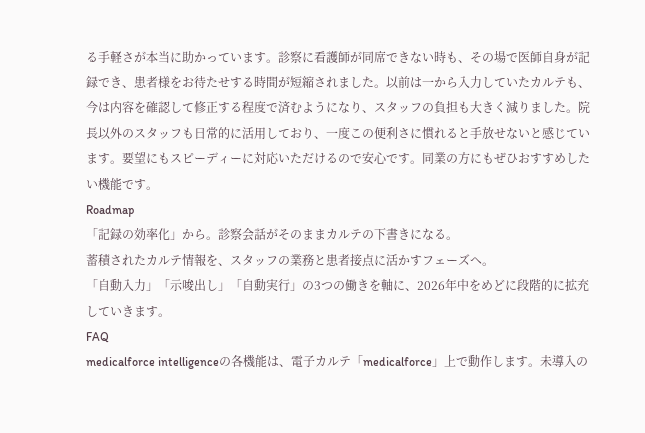る手軽さが本当に助かっています。診察に看護師が同席できない時も、その場で医師自身が記録でき、患者様をお待たせする時間が短縮されました。以前は一から入力していたカルテも、今は内容を確認して修正する程度で済むようになり、スタッフの負担も大きく減りました。院長以外のスタッフも日常的に活用しており、一度この便利さに慣れると手放せないと感じています。要望にもスピーディーに対応いただけるので安心です。同業の方にもぜひおすすめしたい機能です。
Roadmap
「記録の効率化」から。診察会話がそのままカルテの下書きになる。
蓄積されたカルテ情報を、スタッフの業務と患者接点に活かすフェーズへ。
「自動入力」「示唆出し」「自動実行」の3つの働きを軸に、2026年中をめどに段階的に拡充していきます。
FAQ
medicalforce intelligenceの各機能は、電子カルテ「medicalforce」上で動作します。未導入の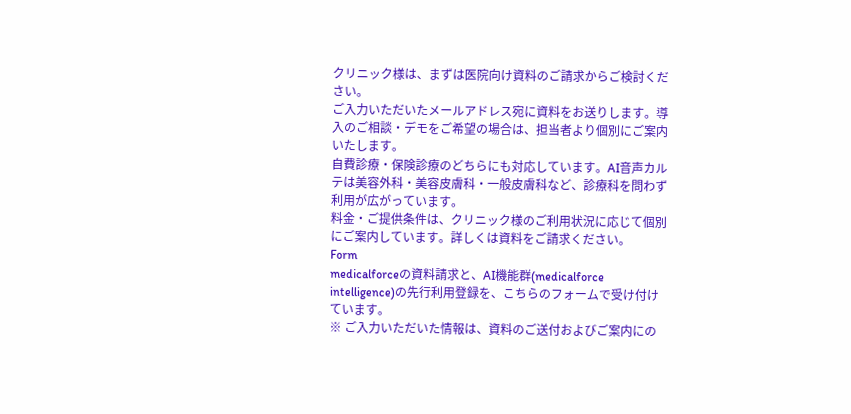クリニック様は、まずは医院向け資料のご請求からご検討ください。
ご入力いただいたメールアドレス宛に資料をお送りします。導入のご相談・デモをご希望の場合は、担当者より個別にご案内いたします。
自費診療・保険診療のどちらにも対応しています。AI音声カルテは美容外科・美容皮膚科・一般皮膚科など、診療科を問わず利用が広がっています。
料金・ご提供条件は、クリニック様のご利用状況に応じて個別にご案内しています。詳しくは資料をご請求ください。
Form
medicalforceの資料請求と、AI機能群(medicalforce intelligence)の先行利用登録を、こちらのフォームで受け付けています。
※ ご入力いただいた情報は、資料のご送付およびご案内にの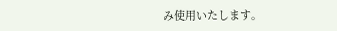み使用いたします。